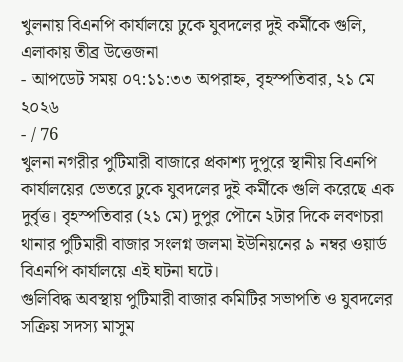খুলনায় বিএনপি কার্যালয়ে ঢুকে যুবদলের দুই কর্মীকে গুলি, এলাকায় তীব্র উত্তেজনা
- আপডেট সময় ০৭:১১:৩৩ অপরাহ্ন, বৃহস্পতিবার, ২১ মে ২০২৬
- / 76
খুলনা নগরীর পুটিমারী বাজারে প্রকাশ্য দুপুরে স্থানীয় বিএনপি কার্যালয়ের ভেতরে ঢুকে যুবদলের দুই কর্মীকে গুলি করেছে এক দুর্বৃত্ত। বৃহস্পতিবার (২১ মে) দুপুর পৌনে ২টার দিকে লবণচরা থানার পুটিমারী বাজার সংলগ্ন জলমা ইউনিয়নের ৯ নম্বর ওয়ার্ড বিএনপি কার্যালয়ে এই ঘটনা ঘটে।
গুলিবিদ্ধ অবস্থায় পুটিমারী বাজার কমিটির সভাপতি ও যুবদলের সক্রিয় সদস্য মাসুম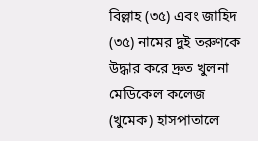বিল্লাহ (৩৫) এবং জাহিদ (৩৫) নামের দুই তরুণকে উদ্ধার করে দ্রুত খুলনা মেডিকেল কলেজ (খুমেক) হাসপাতালে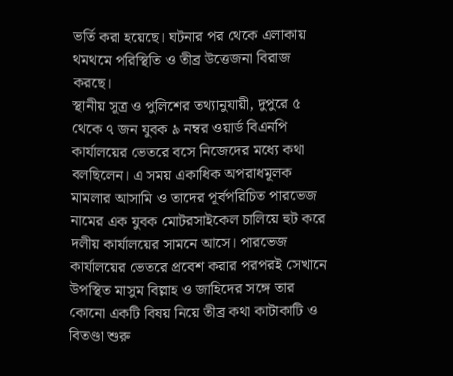ভর্তি করা হয়েছে। ঘটনার পর থেকে এলাকায় থমথমে পরিস্থিতি ও তীব্র উত্তেজনা বিরাজ করছে।
স্থানীয় সূত্র ও পুলিশের তথ্যানুযায়ী, দুপুরে ৫ থেকে ৭ জন যুবক ৯ নম্বর ওয়ার্ড বিএনপি কার্যালয়ের ভেতরে বসে নিজেদের মধ্যে কথা বলছিলেন। এ সময় একাধিক অপরাধমূলক মামলার আসামি ও তাদের পূর্বপরিচিত পারভেজ নামের এক যুবক মোটরসাইকেল চালিয়ে হুট করে দলীয় কার্যালয়ের সামনে আসে। পারভেজ কার্যালয়ের ভেতরে প্রবেশ করার পরপরই সেখানে উপস্থিত মাসুম বিল্লাহ ও জাহিদের সঙ্গে তার কোনো একটি বিষয় নিয়ে তীব্র কথা কাটাকাটি ও বিতণ্ডা শুরু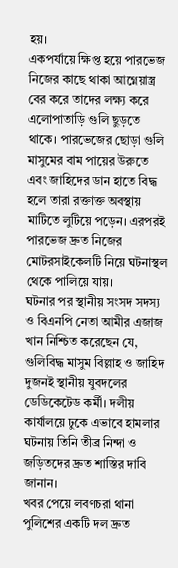হয়।
একপর্যায়ে ক্ষিপ্ত হয়ে পারভেজ নিজের কাছে থাকা আগ্নেয়াস্ত্র বের করে তাদের লক্ষ্য করে এলোপাতাড়ি গুলি ছুড়তে থাকে। পারভেজের ছোড়া গুলি মাসুমের বাম পায়ের উরুতে এবং জাহিদের ডান হাতে বিদ্ধ হলে তারা রক্তাক্ত অবস্থায় মাটিতে লুটিয়ে পড়েন। এরপরই পারভেজ দ্রুত নিজের মোটরসাইকেলটি নিয়ে ঘটনাস্থল থেকে পালিয়ে যায়।
ঘটনার পর স্থানীয় সংসদ সদস্য ও বিএনপি নেতা আমীর এজাজ খান নিশ্চিত করেছেন যে, গুলিবিদ্ধ মাসুম বিল্লাহ ও জাহিদ দুজনই স্থানীয় যুবদলের ডেডিকেটেড কর্মী। দলীয় কার্যালয়ে ঢুকে এভাবে হামলার ঘটনায় তিনি তীব্র নিন্দা ও জড়িতদের দ্রুত শাস্তির দাবি জানান।
খবর পেয়ে লবণচরা থানা পুলিশের একটি দল দ্রুত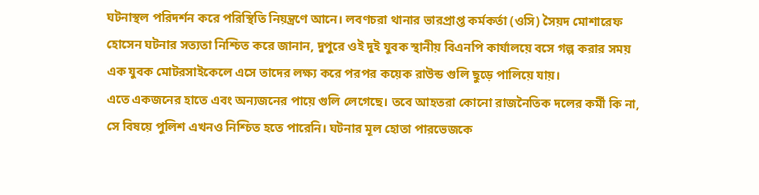ঘটনাস্থল পরিদর্শন করে পরিস্থিতি নিয়ন্ত্রণে আনে। লবণচরা থানার ভারপ্রাপ্ত কর্মকর্তা (ওসি) সৈয়দ মোশারেফ হোসেন ঘটনার সত্যতা নিশ্চিত করে জানান, দুপুরে ওই দুই যুবক স্থানীয় বিএনপি কার্যালয়ে বসে গল্প করার সময় এক যুবক মোটরসাইকেলে এসে তাদের লক্ষ্য করে পরপর কয়েক রাউন্ড গুলি ছুড়ে পালিয়ে যায়।
এতে একজনের হাতে এবং অন্যজনের পায়ে গুলি লেগেছে। তবে আহতরা কোনো রাজনৈতিক দলের কর্মী কি না, সে বিষয়ে পুলিশ এখনও নিশ্চিত হতে পারেনি। ঘটনার মূল হোতা পারভেজকে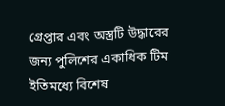গ্রেপ্তার এবং অস্ত্রটি উদ্ধারের জন্য পুলিশের একাধিক টিম ইতিমধ্যে বিশেষ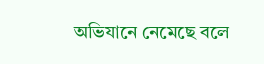অভিযানে নেমেছে বলে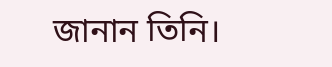জানান তিনি।